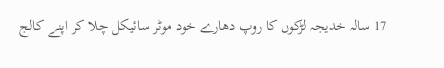17 سالہ خدیجہ لڑکوں کا روپ دھارے خود موٹر سائیکل چلا کر اپنے کالج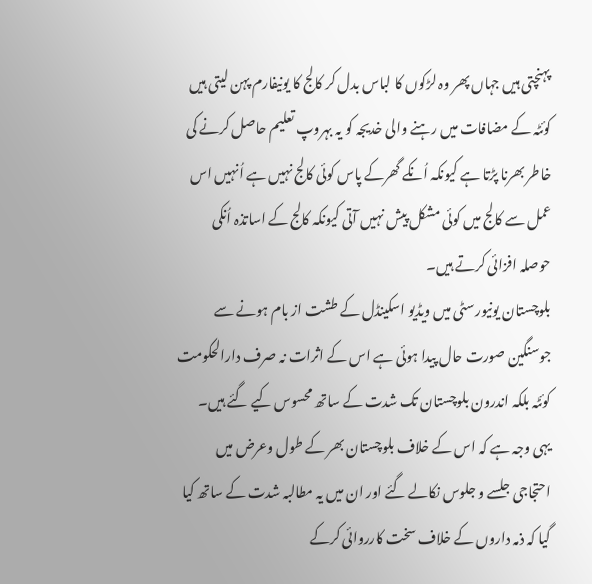پہنچتی ہیں جہاں پھر وہ لڑکوں کا لباس بدل کر کالج کا یونیفارم پہن لیتی ہیں کوئٹہ کے مضافات میں رہنے والی خدیجہ کو یہ بہروپ تعلیم حاصل کرنے کی خاطر بھرنا پڑتا ہے کیونکہ اُنکے گھرکے پاس کوئی کالج نہیں ہے اُنہیں اس عمل سے کالج میں کوئی مشکل پیش نہیں آتی کیونکہ کالج کے اساتذہ اُنکی حوصلہ افزائی کرتے ہیں۔
بلوچستان یونیورسٹی میں ویڈیو اسکینڈل کے طشت از بام ہونے سے جوسنگین صورت حال پیدا ہوئی ہے اس کے اثرات نہ صرف دارالحکومت کوئٹہ بلکہ اندرون بلوچستان تک شدت کے ساتھ محسوس کیے گئے ہیں۔ یہی وجہ ہے کہ اس کے خلاف بلوچستان بھر کے طول وعرض میں احتجاجی جلسے و جلوس نکالے گئے اور ان میں یہ مطالبہ شدت کے ساتھ کیا گیا کہ ذمہ داروں کے خلاف سخت کارروائی کرکے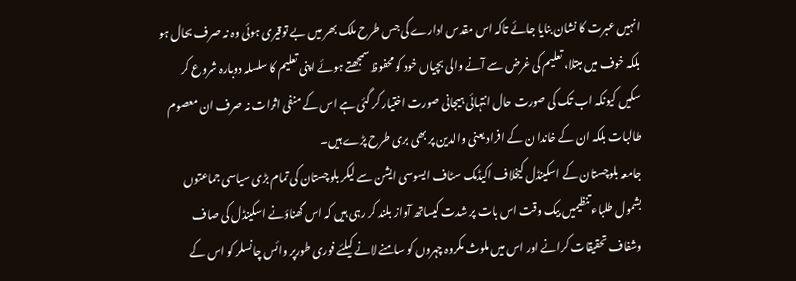انہیں عبرت کا نشان بنایا جائے تاکہ اس مقدس ادارے کی جس طرح ملک بھر میں بے توقیری ہوئی وہ نہ صرف بحال ہو بلکہ خوف میں مبتلا، تعلیم کی غرض سے آنے والی بچیاں خود کو محفوظ سمجھتے ہوئے اپنی تعلیم کا سلسلہ دوبارہ شروع کر سکیں کیونکہ اب تک کی صورت حال انتہائی ہیجانی صورت اختیار کر گئی ہے اس کے منفی اثرات نہ صرف ان معصوم طالبات بلکہ ان کے خاندا ن کے افراد یعنی والدین پر بھی بری طرح پڑے ہیں۔
جامعہ بلوچستان کے اسکینڈل کیخلاف اکیڈمک سٹاف ایسوسی ایشن سے لیکر بلوچستان کی تمام بڑی سیاسی جماعتوں بشمول طلباء تنظیمیں بیک وقت اس بات پر شدت کیساتھ آواز بلند کر رہی ہیں کہ اس گھناؤنے اسکینڈل کی صاف وشفاف تحقیقات کرانے اور اس میں ملوث مکروہ چہروں کو سامنے لانے کیلئے فوری طورپر وائس چانسلر کو اس کے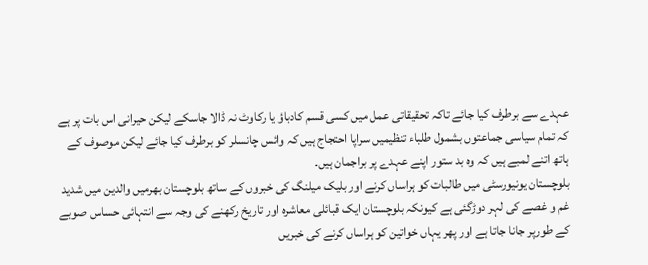عہدے سے برطرف کیا جائے تاکہ تحقیقاتی عمل میں کسی قسم کادباؤ یا رکاوٹ نہ ڈالا جاسکے لیکن حیرانی اس بات پر ہے کہ تمام سیاسی جماعتوں بشمول طلباء تنظیمیں سراپا احتجاج ہیں کہ وائس چانسلر کو برطرف کیا جائے لیکن موصوف کے ہاتھ اتنے لمبے ہیں کہ وہ بد ستور اپنے عہدے پر براجمان ہیں۔
بلوچستان یونیورسٹی میں طالبات کو ہراساں کرنے اور بلیک میلنگ کی خبروں کے ساتھ بلوچستان بھرمیں والدین میں شدید غم و غصے کی لہر دوڑگئی ہے کیونکہ بلوچستان ایک قبائلی معاشرہ اور تاریخ رکھنے کی وجہ سے انتہائی حساس صوبے کے طورپر جانا جاتا ہے اور پھر یہاں خواتین کو ہراساں کرنے کی خبریں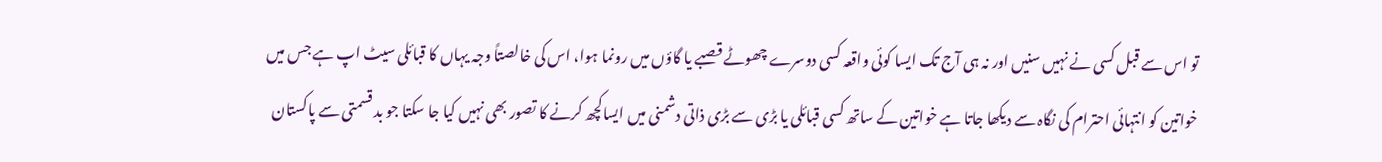تو اس سے قبل کسی نے نہیں سنیں اور نہ ہی آج تک ایسا کوئی واقعہ کسی دوسرے چھوٹے قصبے یا گاؤں میں رونما ہوا، اس کی خالصتاً وجہ یہاں کا قبائلی سیٹ اپ ہے جس میں خواتین کو انتہائی احترام کی نگاہ سے دیکھا جاتا ہے خواتین کے ساتھ کسی قبائلی یا بڑی سے بڑی ذاتی دشمنی میں ایساکچھ کرنے کا تصور بھی نہیں کیا جا سکتا جو بد قسمتی سے پاکستان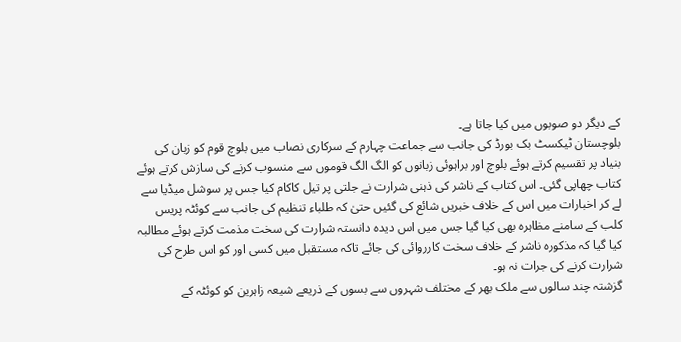کے دیگر دو صوبوں میں کیا جاتا ہے۔
بلوچستان ٹیکسٹ بک بورڈ کی جانب سے جماعت چہارم کے سرکاری نصاب میں بلوچ قوم کو زبان کی بنیاد پر تقسیم کرتے ہوئے بلوچ اور براہوئی زبانوں کو الگ الگ قوموں سے منسوب کرنے کی سازش کرتے ہوئے کتاب چھاپی گئی۔ اس کتاب کے ناشر کی ذہنی شرارت نے جلتی پر تیل کاکام کیا جس پر سوشل میڈیا سے لے کر اخبارات میں اس کے خلاف خبریں شائع کی گئیں حتیٰ کہ طلباء تنظیم کی جانب سے کوئٹہ پریس کلب کے سامنے مظاہرہ بھی کیا گیا جس میں اس دیدہ دانستہ شرارت کی سخت مذمت کرتے ہوئے مطالبہ کیا گیا کہ مذکورہ ناشر کے خلاف سخت کارروائی کی جائے تاکہ مستقبل میں کسی اور کو اس طرح کی شرارت کرنے کی جرات نہ ہو۔
گزشتہ چند سالوں سے ملک بھر کے مختلف شہروں سے بسوں کے ذریعے شیعہ زاہرین کو کوئٹہ کے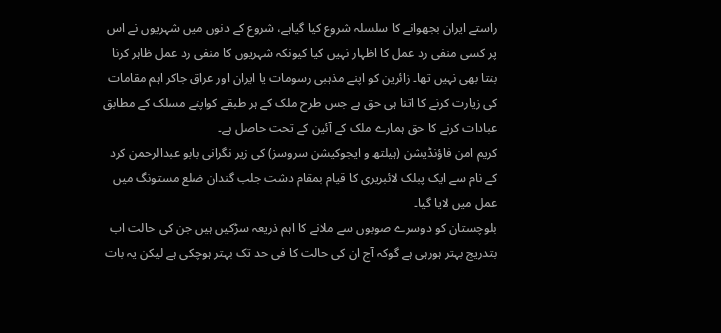راستے ایران بجھوانے کا سلسلہ شروع کیا گیاہے، شروع کے دنوں میں شہریوں نے اس پر کسی منفی رد عمل کا اظہار نہیں کیا کیونکہ شہریوں کا منفی رد عمل ظاہر کرنا بنتا بھی نہیں تھا۔ زائرین کو اپنے مذہبی رسومات یا ایران اور عراق جاکر اہم مقامات کی زیارت کرنے کا اتنا ہی حق ہے جس طرح ملک کے ہر طبقے کواپنے مسلک کے مطابق عبادات کرنے کا حق ہمارے ملک کے آئین کے تحت حاصل ہے۔
کریم امن فاؤنڈیشن (ہیلتھ و ایجوکیشن سروسز) کی زیر نگرانی بابو عبدالرحمن کرد کے نام سے ایک پبلک لائبریری کا قیام بمقام دشت جلب گندان ضلع مستونگ میں عمل میں لایا گیا۔
بلوچستان کو دوسرے صوبوں سے ملانے کا اہم ذریعہ سڑکیں ہیں جن کی حالت اب بتدریج بہتر ہورہی ہے گوکہ آج ان کی حالت کا فی حد تک بہتر ہوچکی ہے لیکن یہ بات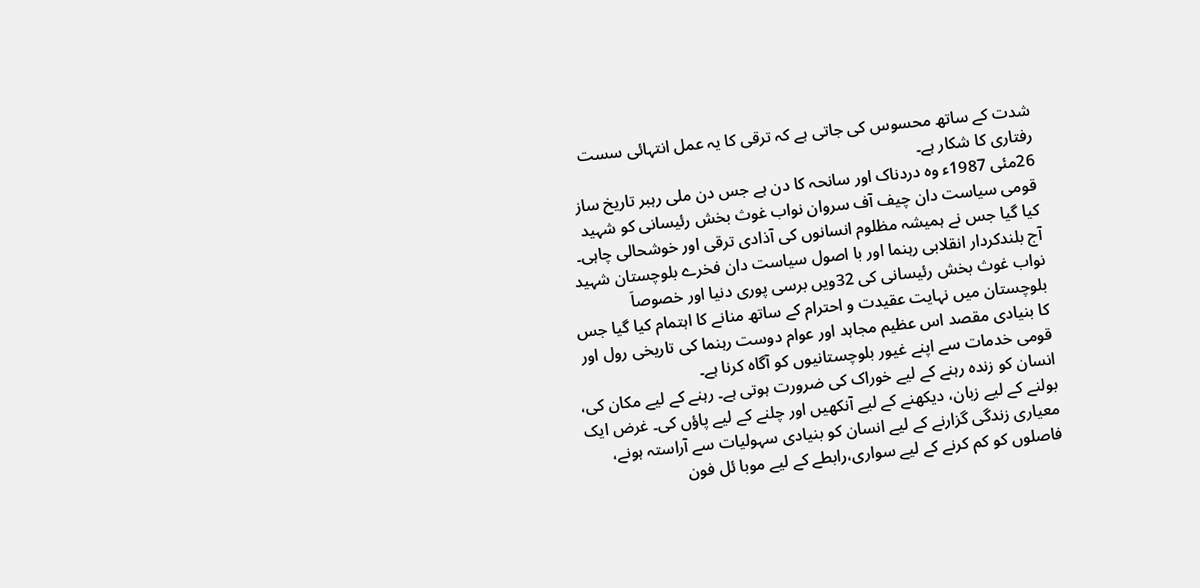شدت کے ساتھ محسوس کی جاتی ہے کہ ترقی کا یہ عمل انتہائی سست رفتاری کا شکار ہے۔
26مئی 1987ء وہ دردناک اور سانحہ کا دن ہے جس دن ملی رہبر تاریخ ساز قومی سیاست دان چیف آف سروان نواب غوث بخش رئیسانی کو شہید کیا گیا جس نے ہمیشہ مظلوم انسانوں کی آذادی ترقی اور خوشحالی چاہی۔ آج بلندکردار انقلابی رہنما اور با اصول سیاست دان فخرے بلوچستان شہید نواب غوث بخش رئیسانی کی 32ویں برسی پوری دنیا اور خصوصاَ بلوچستان میں نہایت عقیدت و احترام کے ساتھ منانے کا اہتمام کیا گیا جس کا بنیادی مقصد اس عظیم مجاہد اور عوام دوست رہنما کی تاریخی رول اور قومی خدمات سے اپنے غیور بلوچستانیوں کو آگاہ کرنا ہے۔
انسان کو زندہ رہنے کے لیے خوراک کی ضرورت ہوتی ہے۔ رہنے کے لیے مکان کی، بولنے کے لیے زبان، دیکھنے کے لیے آنکھیں اور چلنے کے لیے پاؤں کی۔ غرض ایک معیاری زندگی گزارنے کے لیے انسان کو بنیادی سہولیات سے آراستہ ہونے، فاصلوں کو کم کرنے کے لیے سواری،رابطے کے لیے موبا ئل فون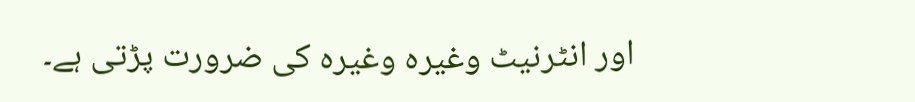اور انٹرنیٹ وغیرہ وغیرہ کی ضرورت پڑتی ہے۔